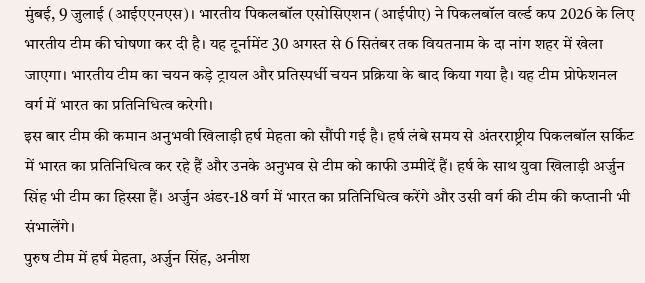मुंबई, 9 जुलाई (आईएएनएस)। भारतीय पिकलबॉल एसोसिएशन (आईपीए) ने पिकलबॉल वर्ल्ड कप 2026 के लिए भारतीय टीम की घोषणा कर दी है। यह टूर्नामेंट 30 अगस्त से 6 सितंबर तक वियतनाम के दा नांग शहर में खेला जाएगा। भारतीय टीम का चयन कड़े ट्रायल और प्रतिस्पर्धी चयन प्रक्रिया के बाद किया गया है। यह टीम प्रोफेशनल वर्ग में भारत का प्रतिनिधित्व करेगी।
इस बार टीम की कमान अनुभवी खिलाड़ी हर्ष मेहता को सौंपी गई है। हर्ष लंबे समय से अंतरराष्ट्रीय पिकलबॉल सर्किट में भारत का प्रतिनिधित्व कर रहे हैं और उनके अनुभव से टीम को काफी उम्मीदें हैं। हर्ष के साथ युवा खिलाड़ी अर्जुन सिंह भी टीम का हिस्सा हैं। अर्जुन अंडर-18 वर्ग में भारत का प्रतिनिधित्व करेंगे और उसी वर्ग की टीम की कप्तानी भी संभालेंगे।
पुरुष टीम में हर्ष मेहता, अर्जुन सिंह, अनीश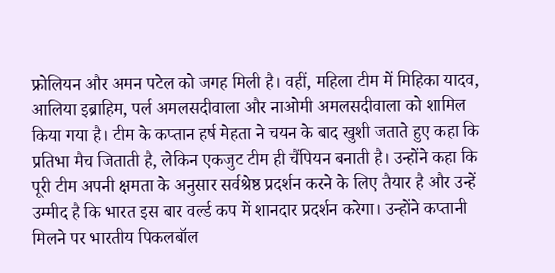फ्रोलियन और अमन पटेल को जगह मिली है। वहीं, महिला टीम में मिहिका यादव, आलिया इब्राहिम, पर्ल अमलसदीवाला और नाओमी अमलसदीवाला को शामिल किया गया है। टीम के कप्तान हर्ष मेहता ने चयन के बाद खुशी जताते हुए कहा कि प्रतिभा मैच जिताती है, लेकिन एकजुट टीम ही चैंपियन बनाती है। उन्होंने कहा कि पूरी टीम अपनी क्षमता के अनुसार सर्वश्रेष्ठ प्रदर्शन करने के लिए तैयार है और उन्हें उम्मीद है कि भारत इस बार वर्ल्ड कप में शानदार प्रदर्शन करेगा। उन्होंने कप्तानी मिलने पर भारतीय पिकलबॉल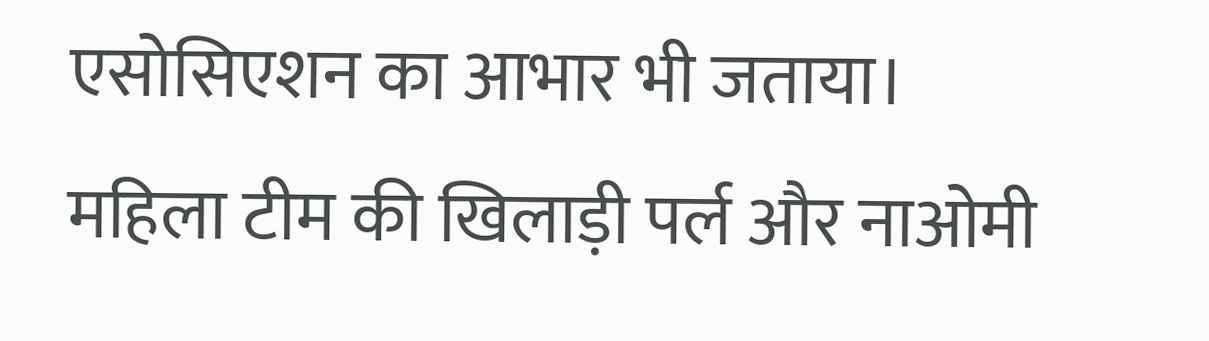एसोसिएशन का आभार भी जताया।
महिला टीम की खिलाड़ी पर्ल और नाओमी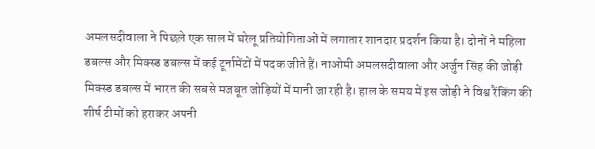अमलसदीवाला ने पिछले एक साल में घरेलू प्रतियोगिताओं में लगातार शानदार प्रदर्शन किया है। दोनों ने महिला डबल्स और मिक्स्ड डबल्स में कई टूर्नामेंटों में पदक जीते हैं। नाओमी अमलसदीवाला और अर्जुन सिंह की जोड़ी मिक्स्ड डबल्स में भारत की सबसे मजबूत जोड़ियों में मानी जा रही है। हाल के समय में इस जोड़ी ने विश्व रैंकिंग की शीर्ष टीमों को हराकर अपनी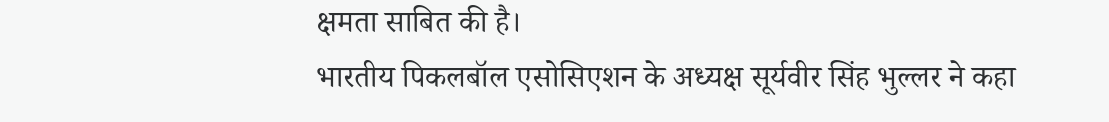क्षमता साबित की है।
भारतीय पिकलबॉल एसोसिएशन के अध्यक्ष सूर्यवीर सिंह भुल्लर ने कहा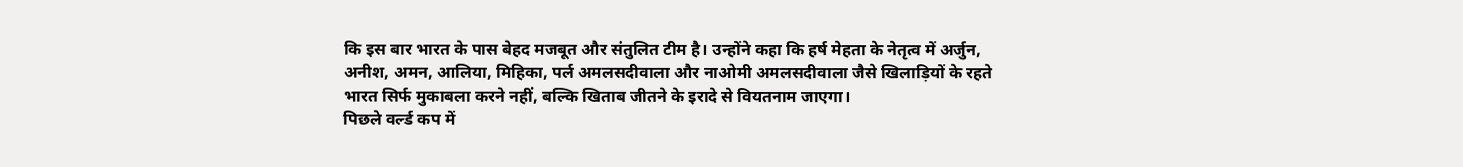कि इस बार भारत के पास बेहद मजबूत और संतुलित टीम है। उन्होंने कहा कि हर्ष मेहता के नेतृत्व में अर्जुन, अनीश, अमन, आलिया, मिहिका, पर्ल अमलसदीवाला और नाओमी अमलसदीवाला जैसे खिलाड़ियों के रहते भारत सिर्फ मुकाबला करने नहीं, बल्कि खिताब जीतने के इरादे से वियतनाम जाएगा।
पिछले वर्ल्ड कप में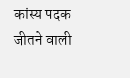कांस्य पदक जीतने वाली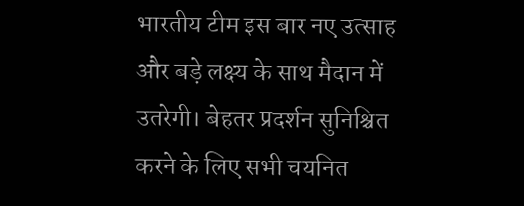भारतीय टीम इस बार नए उत्साह और बड़े लक्ष्य के साथ मैदान में उतरेगी। बेहतर प्रदर्शन सुनिश्चित करने के लिए सभी चयनित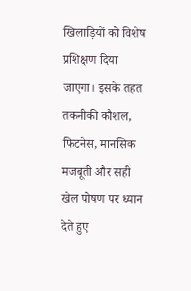खिलाड़ियों को विशेष प्रशिक्षण दिया जाएगा। इसके तहत तकनीकी कौशल, फिटनेस, मानसिक मजबूती और सही खेल पोषण पर ध्यान देते हुए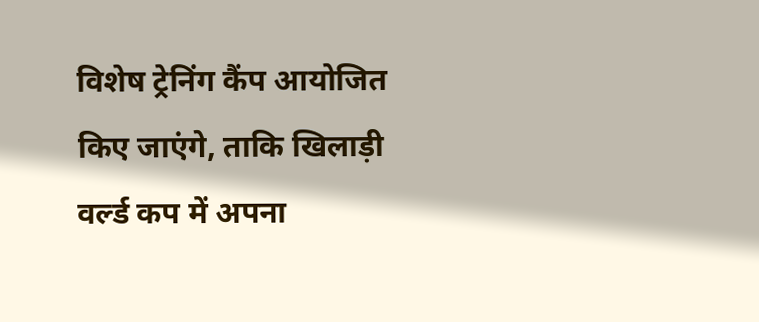विशेष ट्रेनिंग कैंप आयोजित किए जाएंगे, ताकि खिलाड़ी वर्ल्ड कप में अपना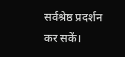सर्वश्रेष्ठ प्रदर्शन कर सकें।